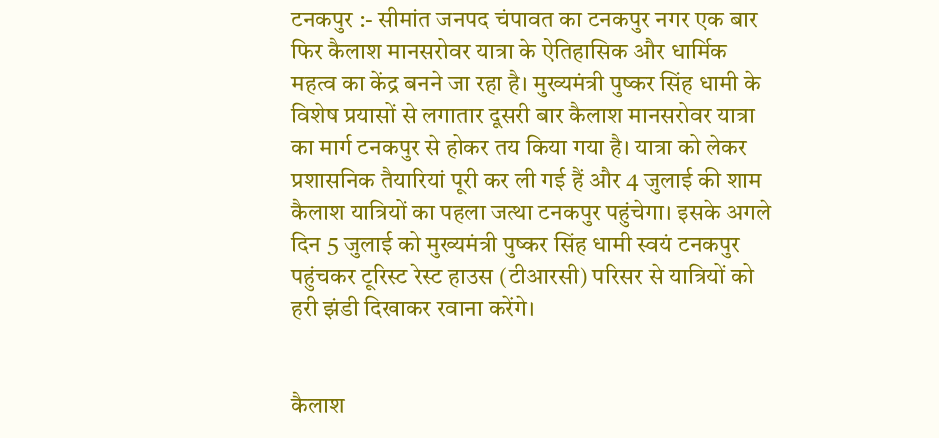टनकपुर :- सीमांत जनपद चंपावत का टनकपुर नगर एक बार फिर कैलाश मानसरोवर यात्रा के ऐतिहासिक और धार्मिक महत्व का केंद्र बनने जा रहा है। मुख्यमंत्री पुष्कर सिंह धामी के विशेष प्रयासों से लगातार दूसरी बार कैलाश मानसरोवर यात्रा का मार्ग टनकपुर से होकर तय किया गया है। यात्रा को लेकर प्रशासनिक तैयारियां पूरी कर ली गई हैं और 4 जुलाई की शाम कैलाश यात्रियों का पहला जत्था टनकपुर पहुंचेगा। इसके अगले दिन 5 जुलाई को मुख्यमंत्री पुष्कर सिंह धामी स्वयं टनकपुर पहुंचकर टूरिस्ट रेस्ट हाउस (टीआरसी) परिसर से यात्रियों को हरी झंडी दिखाकर रवाना करेंगे।


कैलाश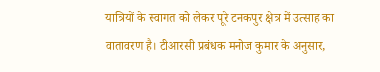यात्रियों के स्वागत को लेकर पूरे टनकपुर क्षेत्र में उत्साह का वातावरण है। टीआरसी प्रबंधक मनोज कुमार के अनुसार,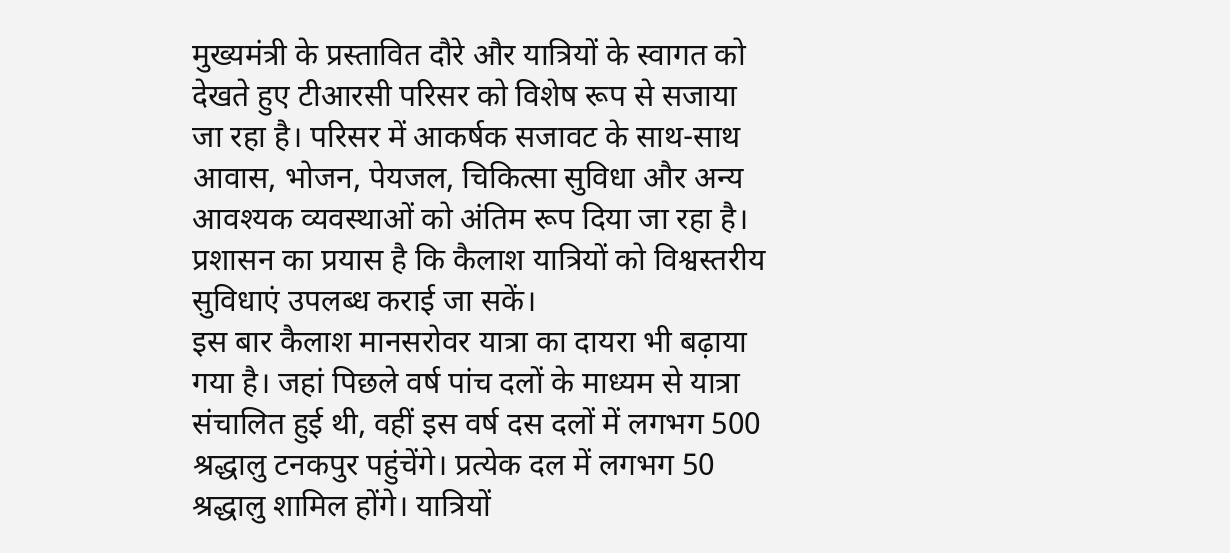मुख्यमंत्री के प्रस्तावित दौरे और यात्रियों के स्वागत को देखते हुए टीआरसी परिसर को विशेष रूप से सजाया जा रहा है। परिसर में आकर्षक सजावट के साथ-साथ आवास, भोजन, पेयजल, चिकित्सा सुविधा और अन्य आवश्यक व्यवस्थाओं को अंतिम रूप दिया जा रहा है। प्रशासन का प्रयास है कि कैलाश यात्रियों को विश्वस्तरीय सुविधाएं उपलब्ध कराई जा सकें।
इस बार कैलाश मानसरोवर यात्रा का दायरा भी बढ़ाया गया है। जहां पिछले वर्ष पांच दलों के माध्यम से यात्रा संचालित हुई थी, वहीं इस वर्ष दस दलों में लगभग 500 श्रद्धालु टनकपुर पहुंचेंगे। प्रत्येक दल में लगभग 50 श्रद्धालु शामिल होंगे। यात्रियों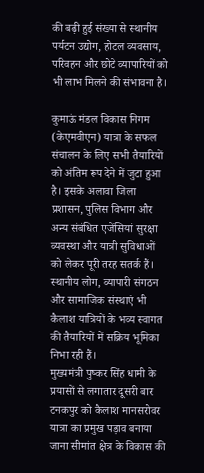की बढ़ी हुई संख्या से स्थानीय पर्यटन उद्योग, होटल व्यवसाय, परिवहन और छोटे व्यापारियों को भी लाभ मिलने की संभावना है।

कुमाऊं मंडल विकास निगम (केएमवीएन) यात्रा के सफल संचालन के लिए सभी तैयारियों को अंतिम रूप देने में जुटा हुआ है। इसके अलावा जिला प्रशासन, पुलिस विभाग और अन्य संबंधित एजेंसियां सुरक्षा व्यवस्था और यात्री सुविधाओं को लेकर पूरी तरह सतर्क हैं। स्थानीय लोग, व्यापारी संगठन और सामाजिक संस्थाएं भी कैलाश यात्रियों के भव्य स्वागत की तैयारियों में सक्रिय भूमिका निभा रही हैं।
मुख्यमंत्री पुष्कर सिंह धामी के प्रयासों से लगातार दूसरी बार टनकपुर को कैलाश मानसरोवर यात्रा का प्रमुख पड़ाव बनाया जाना सीमांत क्षेत्र के विकास की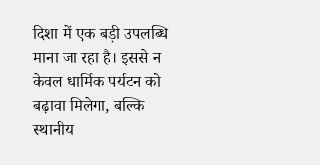दिशा में एक बड़ी उपलब्धि माना जा रहा है। इससे न केवल धार्मिक पर्यटन को बढ़ावा मिलेगा, बल्कि स्थानीय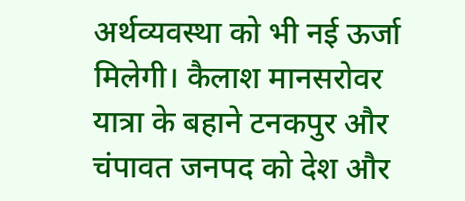अर्थव्यवस्था को भी नई ऊर्जा मिलेगी। कैलाश मानसरोवर यात्रा के बहाने टनकपुर और चंपावत जनपद को देश और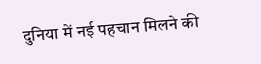दुनिया में नई पहचान मिलने की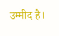उम्मीद है।